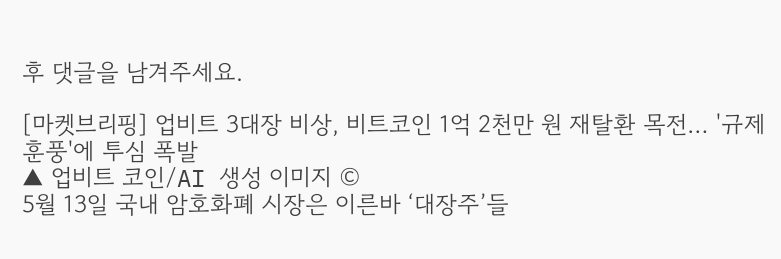후 댓글을 남겨주세요.

[마켓브리핑] 업비트 3대장 비상, 비트코인 1억 2천만 원 재탈환 목전… '규제 훈풍'에 투심 폭발
▲ 업비트 코인/AI 생성 이미지 ©
5월 13일 국내 암호화폐 시장은 이른바 ‘대장주’들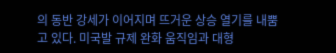의 동반 강세가 이어지며 뜨거운 상승 열기를 내뿜고 있다. 미국발 규제 완화 움직임과 대형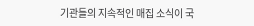기관들의 지속적인 매집 소식이 국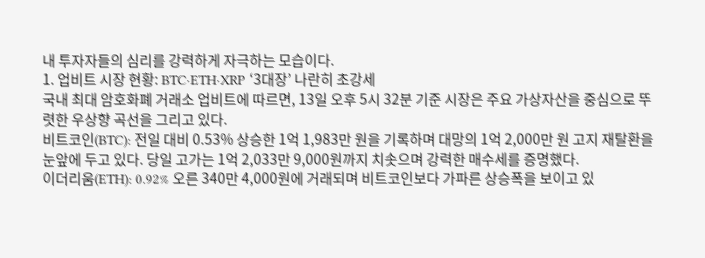내 투자자들의 심리를 강력하게 자극하는 모습이다.
1. 업비트 시장 현황: BTC·ETH·XRP ‘3대장’ 나란히 초강세
국내 최대 암호화폐 거래소 업비트에 따르면, 13일 오후 5시 32분 기준 시장은 주요 가상자산을 중심으로 뚜렷한 우상향 곡선을 그리고 있다.
비트코인(BTC): 전일 대비 0.53% 상승한 1억 1,983만 원을 기록하며 대망의 1억 2,000만 원 고지 재탈환을 눈앞에 두고 있다. 당일 고가는 1억 2,033만 9,000원까지 치솟으며 강력한 매수세를 증명했다.
이더리움(ETH): 0.92% 오른 340만 4,000원에 거래되며 비트코인보다 가파른 상승폭을 보이고 있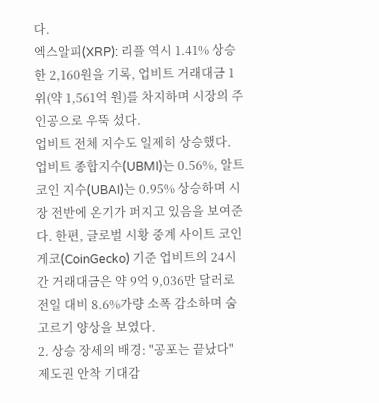다.
엑스알피(XRP): 리플 역시 1.41% 상승한 2,160원을 기록, 업비트 거래대금 1위(약 1,561억 원)를 차지하며 시장의 주인공으로 우뚝 섰다.
업비트 전체 지수도 일제히 상승했다. 업비트 종합지수(UBMI)는 0.56%, 알트코인 지수(UBAI)는 0.95% 상승하며 시장 전반에 온기가 퍼지고 있음을 보여준다. 한편, 글로벌 시황 중계 사이트 코인게코(CoinGecko) 기준 업비트의 24시간 거래대금은 약 9억 9,036만 달러로 전일 대비 8.6%가량 소폭 감소하며 숨 고르기 양상을 보였다.
2. 상승 장세의 배경: "공포는 끝났다" 제도권 안착 기대감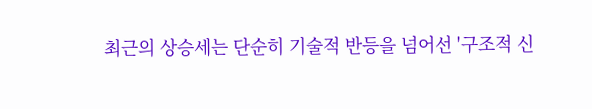최근의 상승세는 단순히 기술적 반등을 넘어선 '구조적 신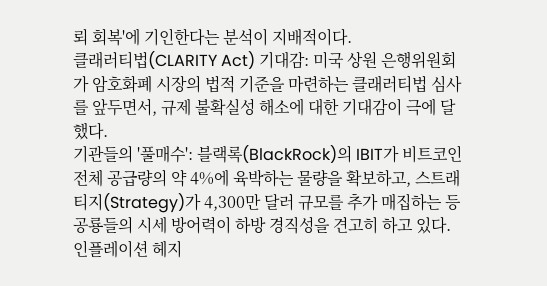뢰 회복'에 기인한다는 분석이 지배적이다.
클래러티법(CLARITY Act) 기대감: 미국 상원 은행위원회가 암호화폐 시장의 법적 기준을 마련하는 클래러티법 심사를 앞두면서, 규제 불확실성 해소에 대한 기대감이 극에 달했다.
기관들의 '풀매수': 블랙록(BlackRock)의 IBIT가 비트코인 전체 공급량의 약 4%에 육박하는 물량을 확보하고, 스트래티지(Strategy)가 4,300만 달러 규모를 추가 매집하는 등 공룡들의 시세 방어력이 하방 경직성을 견고히 하고 있다.
인플레이션 헤지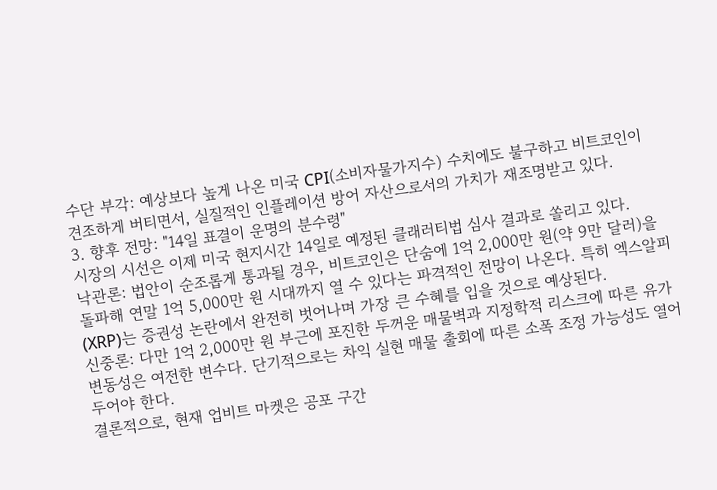수단 부각: 예상보다 높게 나온 미국 CPI(소비자물가지수) 수치에도 불구하고 비트코인이 견조하게 버티면서, 실질적인 인플레이션 방어 자산으로서의 가치가 재조명받고 있다.
3. 향후 전망: "14일 표결이 운명의 분수령"
시장의 시선은 이제 미국 현지시간 14일로 예정된 클래러티법 심사 결과로 쏠리고 있다.
낙관론: 법안이 순조롭게 통과될 경우, 비트코인은 단숨에 1억 2,000만 원(약 9만 달러)을 돌파해 연말 1억 5,000만 원 시대까지 열 수 있다는 파격적인 전망이 나온다. 특히 엑스알피(XRP)는 증권성 논란에서 완전히 벗어나며 가장 큰 수혜를 입을 것으로 예상된다.
신중론: 다만 1억 2,000만 원 부근에 포진한 두꺼운 매물벽과 지정학적 리스크에 따른 유가 변동성은 여전한 변수다. 단기적으로는 차익 실현 매물 출회에 따른 소폭 조정 가능성도 열어두어야 한다.
결론적으로, 현재 업비트 마켓은 공포 구간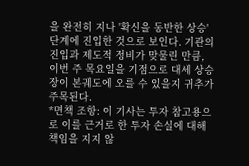을 완전히 지나 '확신을 동반한 상승' 단계에 진입한 것으로 보인다. 기관의 진입과 제도적 정비가 맞물린 만큼, 이번 주 목요일을 기점으로 대세 상승장이 본궤도에 오를 수 있을지 귀추가 주목된다.
*면책 조항: 이 기사는 투자 참고용으로 이를 근거로 한 투자 손실에 대해 책임을 지지 않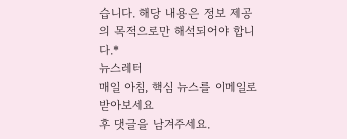습니다. 해당 내용은 정보 제공의 목적으로만 해석되어야 합니다.*
뉴스레터
매일 아침, 핵심 뉴스를 이메일로 받아보세요
후 댓글을 남겨주세요.